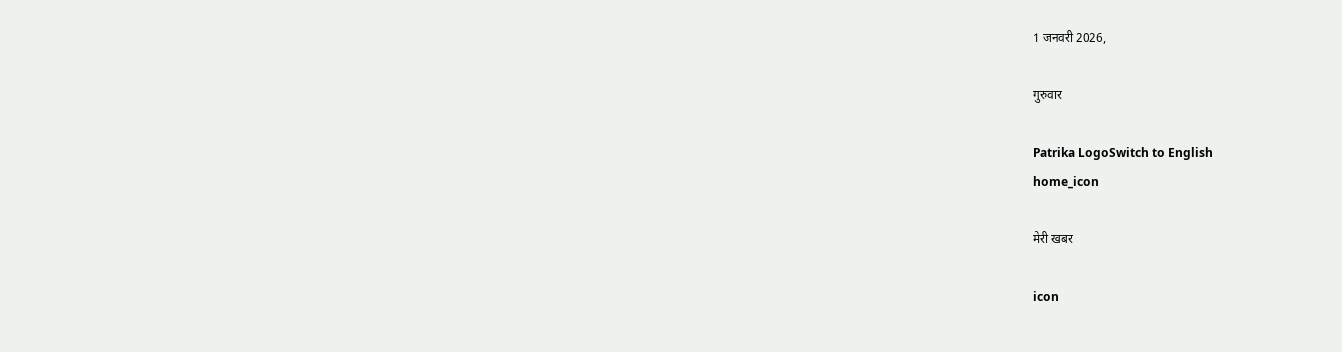1 जनवरी 2026,

गुरुवार

Patrika LogoSwitch to English
home_icon

मेरी खबर

icon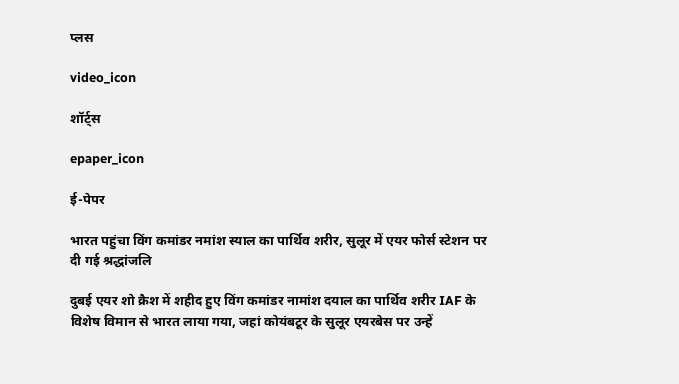प्लस

video_icon

शॉर्ट्स

epaper_icon

ई-पेपर

भारत पहुंचा विंग कमांडर नमांश स्याल का पार्थिव शरीर, सुलूर में एयर फोर्स स्टेशन पर दी गई श्रद्धांजलि

दुबई एयर शो क्रैश में शहीद हुए विंग कमांडर नामांश दयाल का पार्थिव शरीर IAF के विशेष विमान से भारत लाया गया, जहां कोयंबटूर के सुलूर एयरबेस पर उन्हें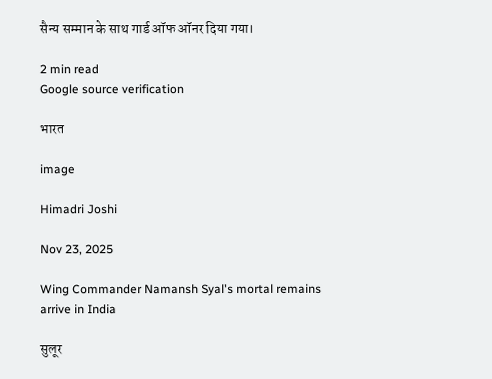सैन्य सम्मान के साथ गार्ड ऑफ ऑनर दिया गया।

2 min read
Google source verification

भारत

image

Himadri Joshi

Nov 23, 2025

Wing Commander Namansh Syal's mortal remains arrive in India

सुलूर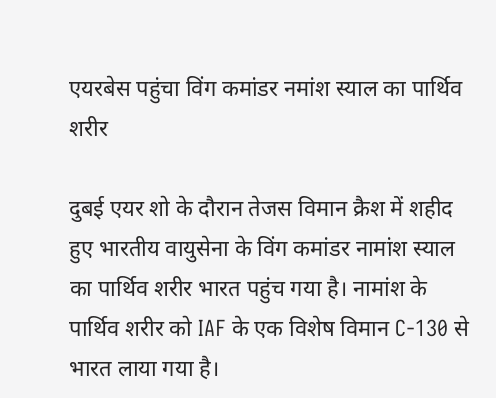एयरबेस पहुंचा विंग कमांडर नमांश स्याल का पार्थिव शरीर

दुबई एयर शो के दौरान तेजस विमान क्रैश में शहीद हुए भारतीय वायुसेना के विंग कमांडर नामांश स्याल का पार्थिव शरीर भारत पहुंच गया है। नामांश के पार्थिव शरीर को IAF के एक विशेष विमान C-130 से भारत लाया गया है।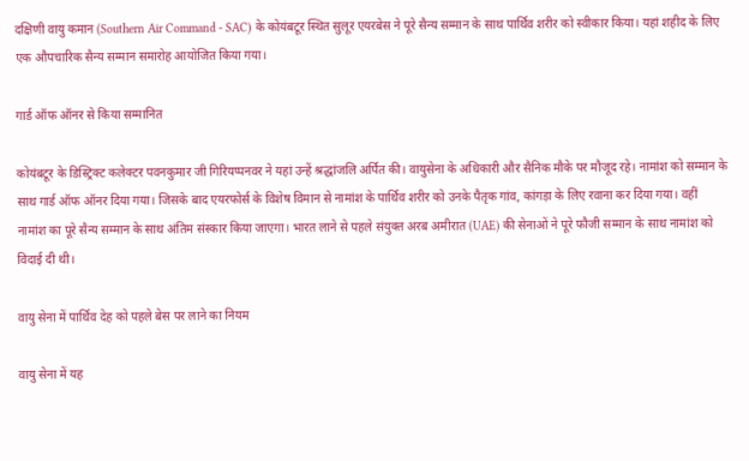दक्षिणी वायु कमान (Southern Air Command - SAC) के कोयंबटूर स्थित सुलूर एयरबेस ने पूरे सैन्य सम्मान के साथ पार्थिव शरीर को स्वीकार किया। यहां शहीद के लिए एक औपचारिक सैन्य सम्मान समारोह आयोजित किया गया।

गार्ड ऑफ ऑनर से किया सम्मानित

कोयंबटूर के डिस्ट्रिक्ट कलेक्टर पवनकुमार जी गिरियप्पनवर ने यहां उन्हें श्रद्धांजलि अर्पित की। वायुसेना के अधिकारी और सैनिक मौके पर मौजूद रहे। नामांश को सम्मान के साथ गार्ड ऑफ ऑनर दिया गया। जिसके बाद एयरफोर्स के विशेष विमान से नामांश के पार्थिव शरीर को उनके पैतृक गांव, कांगड़ा के लिए रवाना कर दिया गया। वहीं नामांश का पूरे सैन्य सम्मान के साथ अंतिम संस्कार किया जाएगा। भारत लाने से पहले संयुक्त अरब अमीरात (UAE) की सेनाओं ने पूरे फौजी सम्मान के साथ नामांश को विदाई दी थी।

वायु सेना में पार्थिव देह को पहले बेस पर लाने का नियम

वायु सेना में यह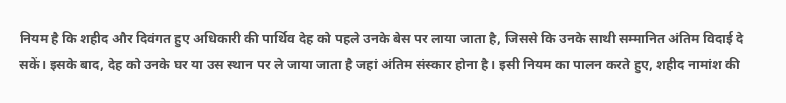नियम है कि शहीद और दिवंगत हुए अधिकारी की पार्थिव देह को पहले उनके बेस पर लाया जाता है, जिससे कि उनके साथी सम्मानित अंतिम विदाई दे सकें। इसके बाद, देह को उनके घर या उस स्थान पर ले जाया जाता है जहां अंतिम संस्कार होना है। इसी नियम का पालन करते हुए, शहीद नामांश की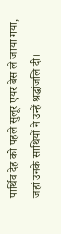पार्थिव देह को पहले सुलूर एयर बेस ले जाया गया, जहां उनके साथियों ने उन्हें श्रद्धांजलि दी।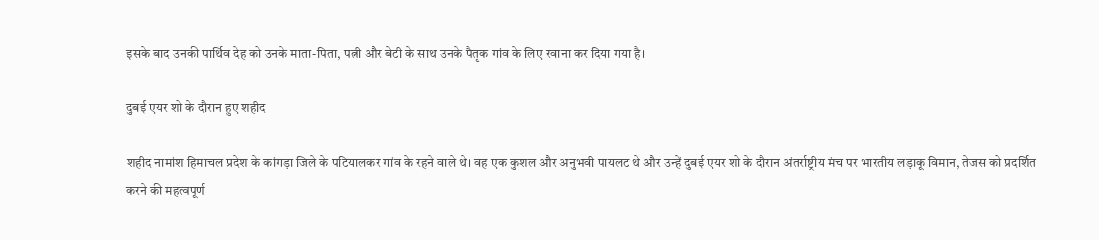इसके बाद उनकी पार्थिव देह को उनके माता-पिता, पत्नी और बेटी के साथ उनके पैतृक गांव के लिए रवाना कर दिया गया है।

दुबई एयर शो के दौरान हुए शहीद

शहीद नामांश हिमाचल प्रदेश के कांगड़ा जिले के पटियालकर गांव के रहने वाले थे। वह एक कुशल और अनुभवी पायलट थे और उन्हें दुबई एयर शो के दौरान अंतर्राष्ट्रीय मंच पर भारतीय लड़ाकू विमान, तेजस को प्रदर्शित करने की महत्वपूर्ण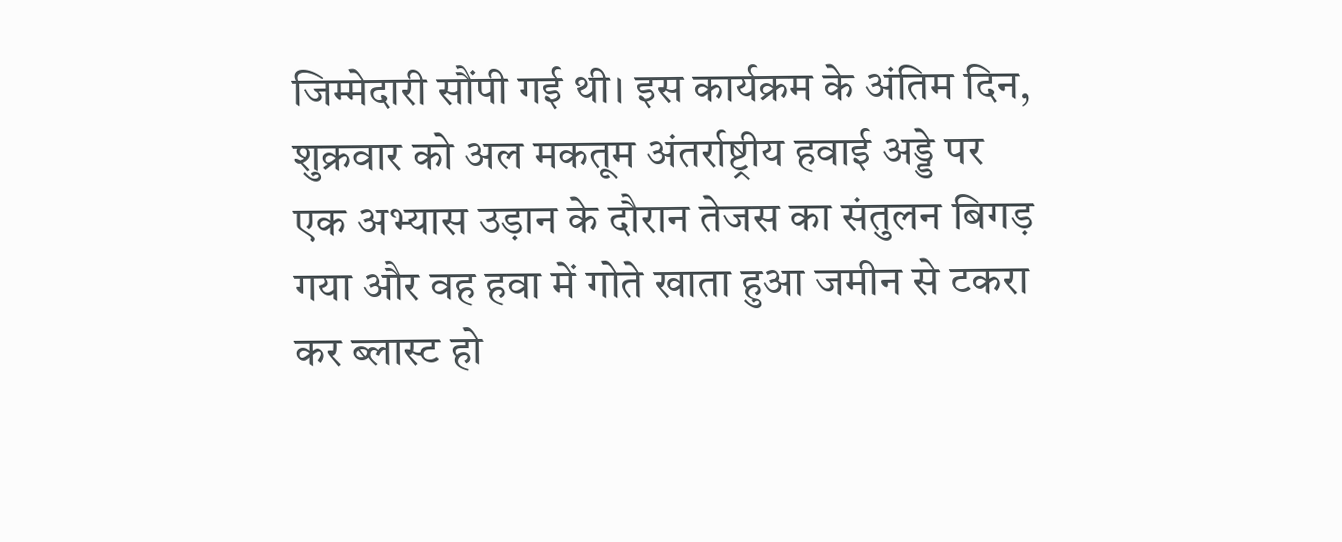जिम्मेदारी सौंपी गई थी। इस कार्यक्रम के अंतिम दिन, शुक्रवार को अल मकतूम अंतर्राष्ट्रीय हवाई अड्डे पर एक अभ्यास उड़ान के दौरान तेजस का संतुलन बिगड़ गया और वह हवा में गोते खाता हुआ जमीन से टकरा कर ब्लास्ट हो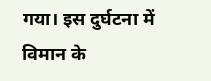गया। इस दुर्घटना में विमान के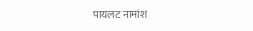पायलट नामांश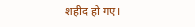शहीद हो गए।